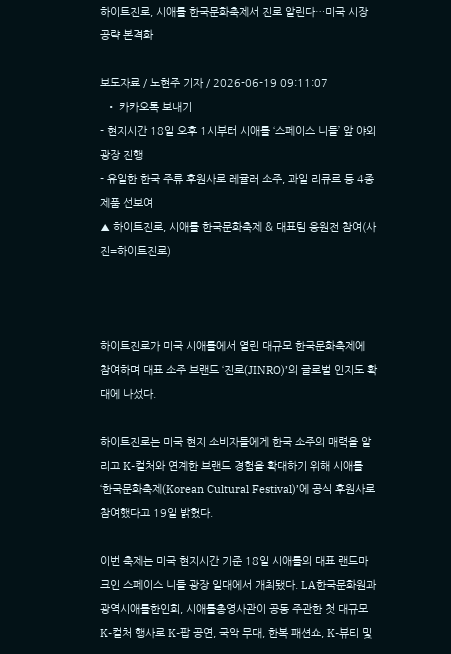하이트진로, 시애틀 한국문화축제서 진로 알린다…미국 시장 공략 본격화

보도자료 / 노현주 기자 / 2026-06-19 09:11:07
  • 카카오톡 보내기
- 현지시간 18일 오후 1시부터 시애틀 ‘스페이스 니들’ 앞 야외광장 진행
- 유일한 한국 주류 후원사로 레귤러 소주, 과일 리큐르 등 4종 제품 선보여
▲ 하이트진로, 시애틀 한국문화축제 & 대표팀 응원전 참여(사진=하이트진로)



하이트진로가 미국 시애틀에서 열린 대규모 한국문화축제에 참여하며 대표 소주 브랜드 ‘진로(JINRO)’의 글로벌 인지도 확대에 나섰다.

하이트진로는 미국 현지 소비자들에게 한국 소주의 매력을 알리고 K-컬처와 연계한 브랜드 경험을 확대하기 위해 시애틀 ‘한국문화축제(Korean Cultural Festival)’에 공식 후원사로 참여했다고 19일 밝혔다.

이번 축제는 미국 현지시간 기준 18일 시애틀의 대표 랜드마크인 스페이스 니들 광장 일대에서 개최됐다. LA한국문화원과 광역시애틀한인회, 시애틀총영사관이 공동 주관한 첫 대규모 K-컬처 행사로 K-팝 공연, 국악 무대, 한복 패션쇼, K-뷰티 및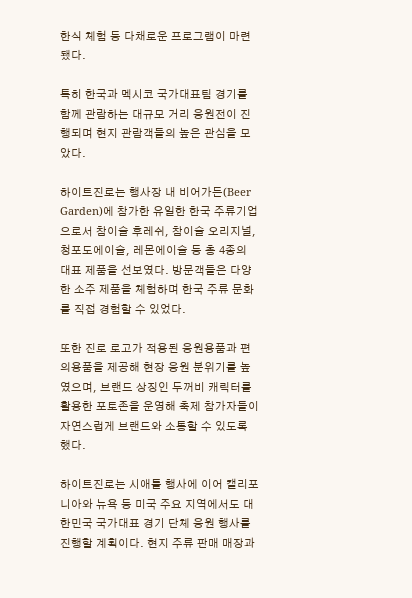한식 체험 등 다채로운 프로그램이 마련됐다.

특히 한국과 멕시코 국가대표팀 경기를 함께 관람하는 대규모 거리 응원전이 진행되며 현지 관람객들의 높은 관심을 모았다.

하이트진로는 행사장 내 비어가든(Beer Garden)에 참가한 유일한 한국 주류기업으로서 참이슬 후레쉬, 참이슬 오리지널, 청포도에이슬, 레몬에이슬 등 총 4종의 대표 제품을 선보였다. 방문객들은 다양한 소주 제품을 체험하며 한국 주류 문화를 직접 경험할 수 있었다.

또한 진로 로고가 적용된 응원용품과 편의용품을 제공해 현장 응원 분위기를 높였으며, 브랜드 상징인 두꺼비 캐릭터를 활용한 포토존을 운영해 축제 참가자들이 자연스럽게 브랜드와 소통할 수 있도록 했다.

하이트진로는 시애틀 행사에 이어 캘리포니아와 뉴욕 등 미국 주요 지역에서도 대한민국 국가대표 경기 단체 응원 행사를 진행할 계획이다. 현지 주류 판매 매장과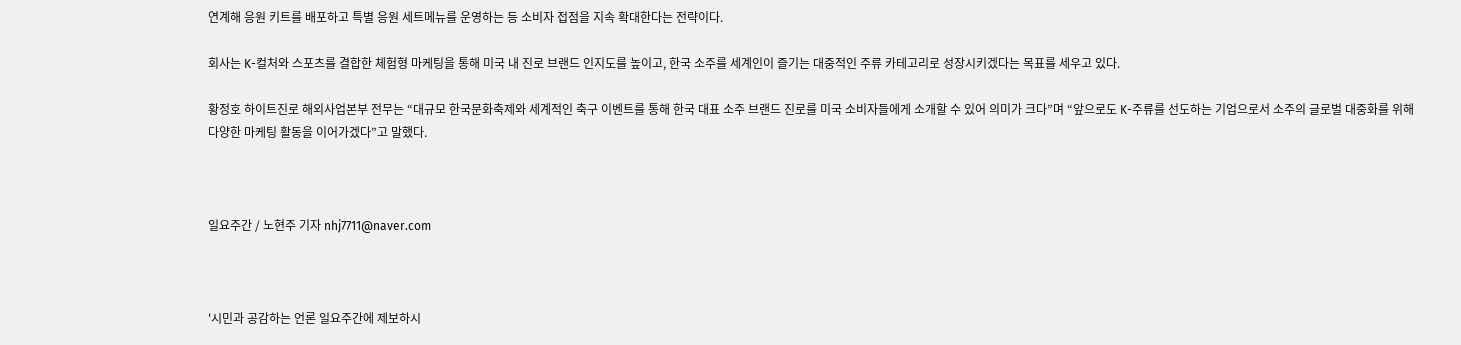연계해 응원 키트를 배포하고 특별 응원 세트메뉴를 운영하는 등 소비자 접점을 지속 확대한다는 전략이다.

회사는 K-컬처와 스포츠를 결합한 체험형 마케팅을 통해 미국 내 진로 브랜드 인지도를 높이고, 한국 소주를 세계인이 즐기는 대중적인 주류 카테고리로 성장시키겠다는 목표를 세우고 있다.

황정호 하이트진로 해외사업본부 전무는 “대규모 한국문화축제와 세계적인 축구 이벤트를 통해 한국 대표 소주 브랜드 진로를 미국 소비자들에게 소개할 수 있어 의미가 크다”며 “앞으로도 K-주류를 선도하는 기업으로서 소주의 글로벌 대중화를 위해 다양한 마케팅 활동을 이어가겠다”고 말했다.



일요주간 / 노현주 기자 nhj7711@naver.com



'시민과 공감하는 언론 일요주간에 제보하시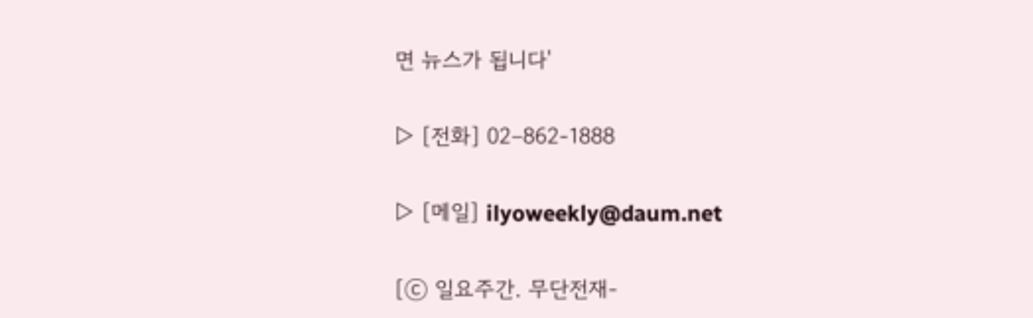면 뉴스가 됩니다'

▷ [전화] 02–862-1888

▷ [메일] ilyoweekly@daum.net

[ⓒ 일요주간. 무단전재-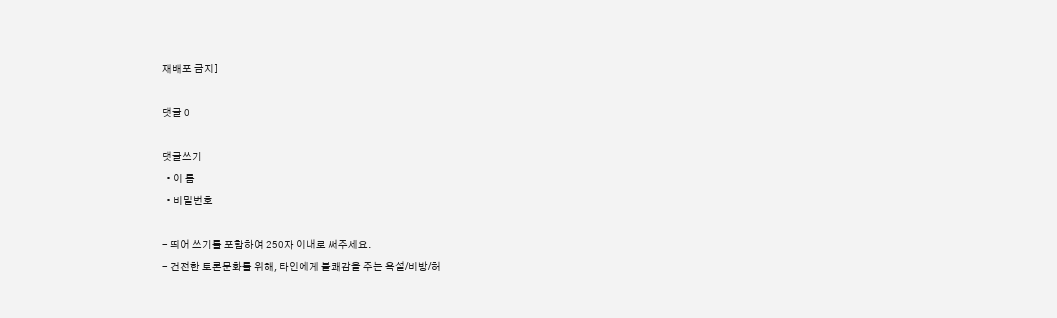재배포 금지]

댓글 0

댓글쓰기
  • 이 름
  • 비밀번호

- 띄어 쓰기를 포함하여 250자 이내로 써주세요.
- 건전한 토론문화를 위해, 타인에게 불쾌감을 주는 욕설/비방/허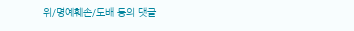위/명예훼손/도배 등의 댓글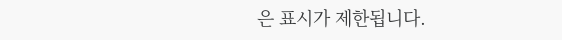은 표시가 제한됩니다.